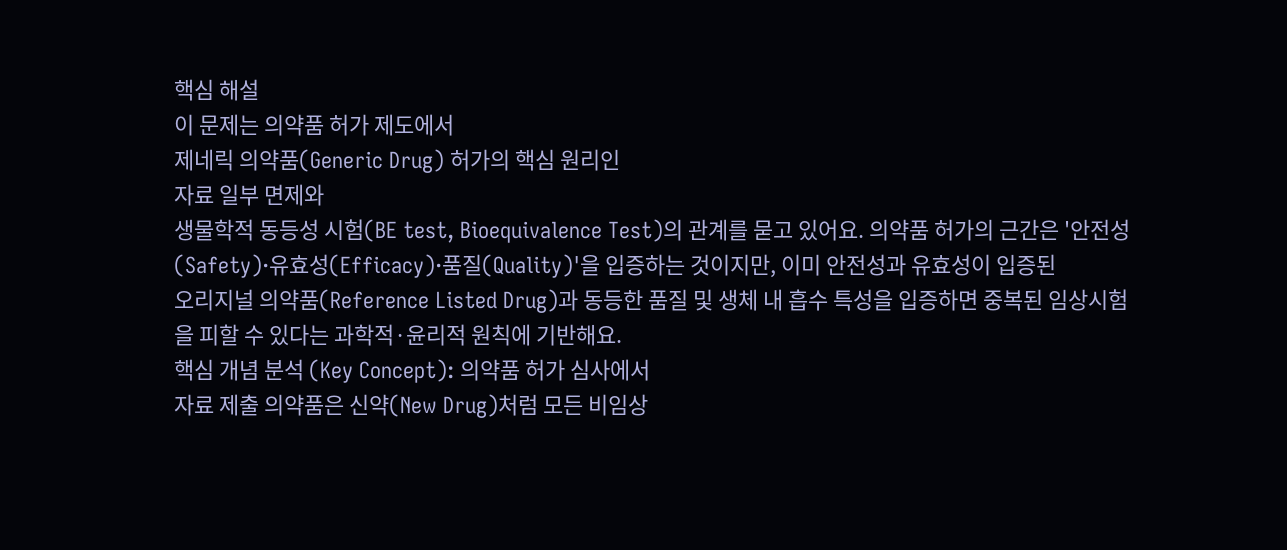핵심 해설
이 문제는 의약품 허가 제도에서
제네릭 의약품(Generic Drug) 허가의 핵심 원리인
자료 일부 면제와
생물학적 동등성 시험(BE test, Bioequivalence Test)의 관계를 묻고 있어요. 의약품 허가의 근간은 '안전성(Safety)·유효성(Efficacy)·품질(Quality)'을 입증하는 것이지만, 이미 안전성과 유효성이 입증된
오리지널 의약품(Reference Listed Drug)과 동등한 품질 및 생체 내 흡수 특성을 입증하면 중복된 임상시험을 피할 수 있다는 과학적·윤리적 원칙에 기반해요.
핵심 개념 분석 (Key Concept): 의약품 허가 심사에서
자료 제출 의약품은 신약(New Drug)처럼 모든 비임상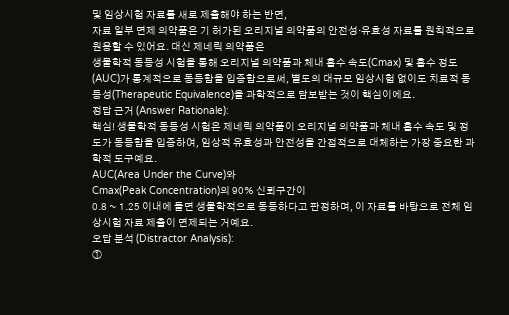및 임상시험 자료를 새로 제출해야 하는 반면,
자료 일부 면제 의약품은 기 허가된 오리지널 의약품의 안전성·유효성 자료를 원칙적으로 원용할 수 있어요. 대신 제네릭 의약품은
생물학적 동등성 시험을 통해 오리지널 의약품과 체내 흡수 속도(Cmax) 및 흡수 정도(AUC)가 통계적으로 동등함을 입증함으로써, 별도의 대규모 임상시험 없이도 치료적 동등성(Therapeutic Equivalence)을 과학적으로 담보받는 것이 핵심이에요.
정답 근거 (Answer Rationale):
핵심! 생물학적 동등성 시험은 제네릭 의약품이 오리지널 의약품과 체내 흡수 속도 및 정도가 동등함을 입증하여, 임상적 유효성과 안전성을 간접적으로 대체하는 가장 중요한 과학적 도구예요.
AUC(Area Under the Curve)와
Cmax(Peak Concentration)의 90% 신뢰구간이
0.8 ~ 1.25 이내에 들면 생물학적으로 동등하다고 판정하며, 이 자료를 바탕으로 전체 임상시험 자료 제출이 면제되는 거예요.
오답 분석 (Distractor Analysis):
①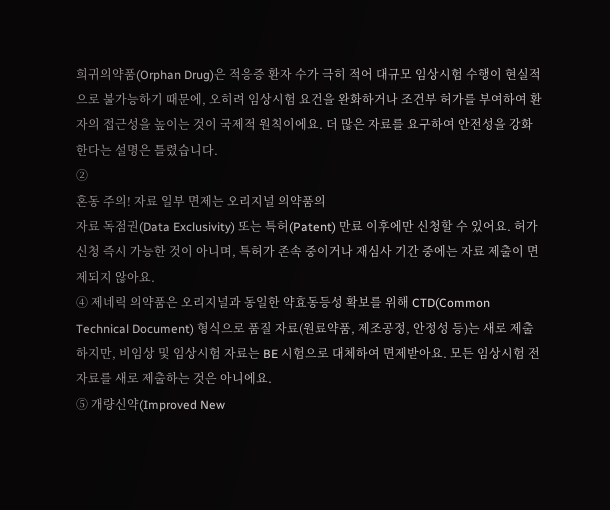희귀의약품(Orphan Drug)은 적응증 환자 수가 극히 적어 대규모 임상시험 수행이 현실적으로 불가능하기 때문에, 오히려 임상시험 요건을 완화하거나 조건부 허가를 부여하여 환자의 접근성을 높이는 것이 국제적 원칙이에요. 더 많은 자료를 요구하여 안전성을 강화한다는 설명은 틀렸습니다.
②
혼동 주의! 자료 일부 면제는 오리지널 의약품의
자료 독점권(Data Exclusivity) 또는 특허(Patent) 만료 이후에만 신청할 수 있어요. 허가 신청 즉시 가능한 것이 아니며, 특허가 존속 중이거나 재심사 기간 중에는 자료 제출이 면제되지 않아요.
④ 제네릭 의약품은 오리지널과 동일한 약효동등성 확보를 위해 CTD(Common Technical Document) 형식으로 품질 자료(원료약품, 제조공정, 안정성 등)는 새로 제출하지만, 비임상 및 임상시험 자료는 BE 시험으로 대체하여 면제받아요. 모든 임상시험 전 자료를 새로 제출하는 것은 아니에요.
⑤ 개량신약(Improved New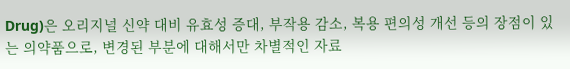Drug)은 오리지널 신약 대비 유효성 증대, 부작용 감소, 복용 편의성 개선 등의 장점이 있는 의약품으로, 변경된 부분에 대해서만 차별적인 자료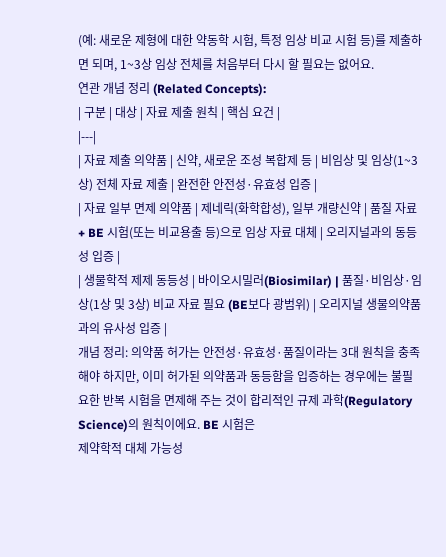(예: 새로운 제형에 대한 약동학 시험, 특정 임상 비교 시험 등)를 제출하면 되며, 1~3상 임상 전체를 처음부터 다시 할 필요는 없어요.
연관 개념 정리 (Related Concepts):
| 구분 | 대상 | 자료 제출 원칙 | 핵심 요건 |
|---|
| 자료 제출 의약품 | 신약, 새로운 조성 복합제 등 | 비임상 및 임상(1~3상) 전체 자료 제출 | 완전한 안전성·유효성 입증 |
| 자료 일부 면제 의약품 | 제네릭(화학합성), 일부 개량신약 | 품질 자료 + BE 시험(또는 비교용출 등)으로 임상 자료 대체 | 오리지널과의 동등성 입증 |
| 생물학적 제제 동등성 | 바이오시밀러(Biosimilar) | 품질·비임상·임상(1상 및 3상) 비교 자료 필요 (BE보다 광범위) | 오리지널 생물의약품과의 유사성 입증 |
개념 정리: 의약품 허가는 안전성·유효성·품질이라는 3대 원칙을 충족해야 하지만, 이미 허가된 의약품과 동등함을 입증하는 경우에는 불필요한 반복 시험을 면제해 주는 것이 합리적인 규제 과학(Regulatory Science)의 원칙이에요. BE 시험은
제약학적 대체 가능성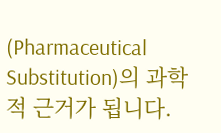(Pharmaceutical Substitution)의 과학적 근거가 됩니다.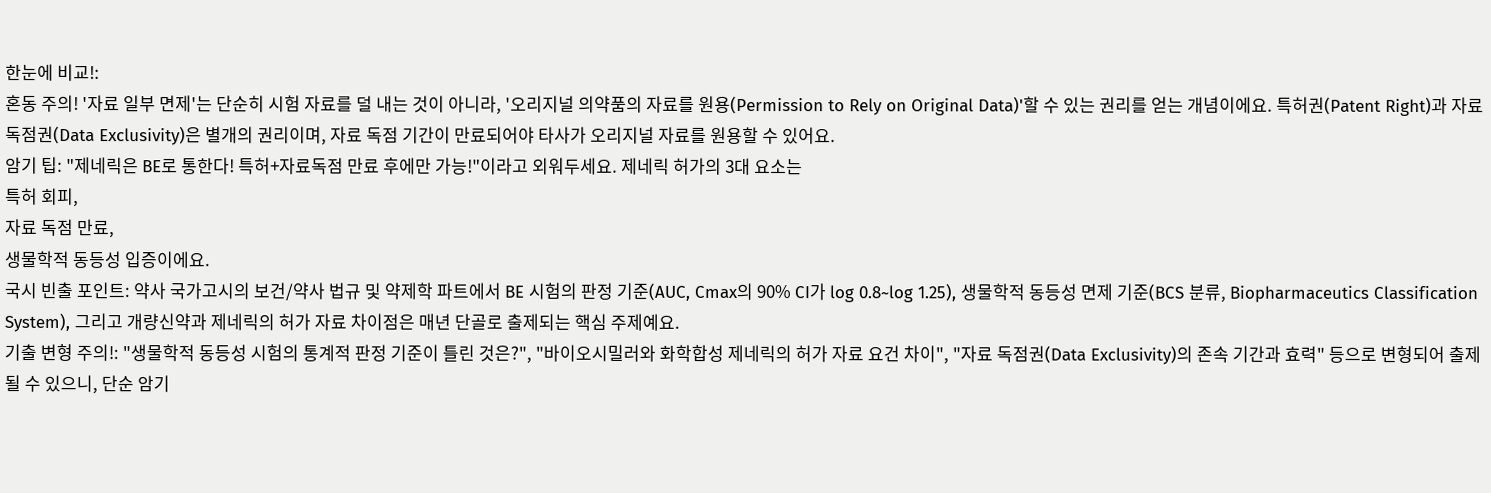한눈에 비교!:
혼동 주의! '자료 일부 면제'는 단순히 시험 자료를 덜 내는 것이 아니라, '오리지널 의약품의 자료를 원용(Permission to Rely on Original Data)'할 수 있는 권리를 얻는 개념이에요. 특허권(Patent Right)과 자료 독점권(Data Exclusivity)은 별개의 권리이며, 자료 독점 기간이 만료되어야 타사가 오리지널 자료를 원용할 수 있어요.
암기 팁: "제네릭은 BE로 통한다! 특허+자료독점 만료 후에만 가능!"이라고 외워두세요. 제네릭 허가의 3대 요소는
특허 회피,
자료 독점 만료,
생물학적 동등성 입증이에요.
국시 빈출 포인트: 약사 국가고시의 보건/약사 법규 및 약제학 파트에서 BE 시험의 판정 기준(AUC, Cmax의 90% CI가 log 0.8~log 1.25), 생물학적 동등성 면제 기준(BCS 분류, Biopharmaceutics Classification System), 그리고 개량신약과 제네릭의 허가 자료 차이점은 매년 단골로 출제되는 핵심 주제예요.
기출 변형 주의!: "생물학적 동등성 시험의 통계적 판정 기준이 틀린 것은?", "바이오시밀러와 화학합성 제네릭의 허가 자료 요건 차이", "자료 독점권(Data Exclusivity)의 존속 기간과 효력" 등으로 변형되어 출제될 수 있으니, 단순 암기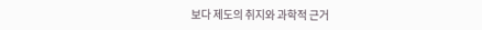보다 제도의 취지와 과학적 근거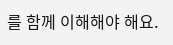를 함께 이해해야 해요.